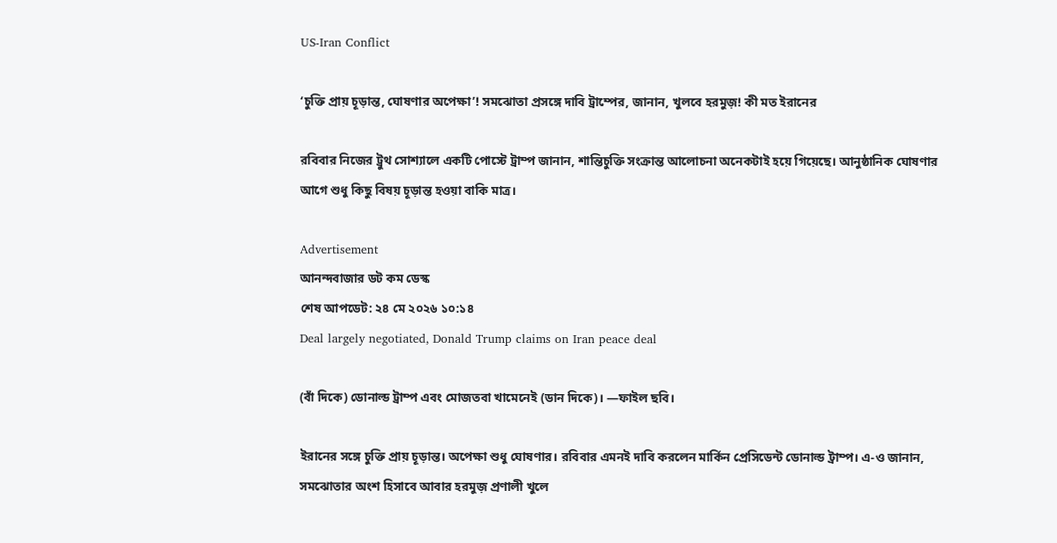US-Iran Conflict

‘চুক্তি প্রায় চূড়ান্ত, ঘোষণার অপেক্ষা’! সমঝোতা প্রসঙ্গে দাবি ট্রাম্পের, জানান, খুলবে হরমুজ়! কী মত ইরানের

রবিবার নিজের ট্রুথ সোশ্যালে একটি পোস্টে ট্রাম্প জানান, শান্তিচুক্তি সংক্রান্ত আলোচনা অনেকটাই হয়ে গিয়েছে। আনুষ্ঠানিক ঘোষণার আগে শুধু কিছু বিষয় চূড়ান্ত হওয়া বাকি মাত্র।

Advertisement
আনন্দবাজার ডট কম ডেস্ক
শেষ আপডেট: ২৪ মে ২০২৬ ১০:১৪
Deal largely negotiated, Donald Trump claims on Iran peace deal

(বাঁ দিকে) ডোনাল্ড ট্রাম্প এবং মোজতবা খামেনেই (ডান দিকে)। —ফাইল ছবি।

ইরানের সঙ্গে চুক্তি প্রায় চূড়ান্ত। অপেক্ষা শুধু ঘোষণার। রবিবার এমনই দাবি করলেন মার্কিন প্রেসিডেন্ট ডোনাল্ড ট্রাম্প। এ-ও জানান, সমঝোতার অংশ হিসাবে আবার হরমুজ় প্রণালী খুলে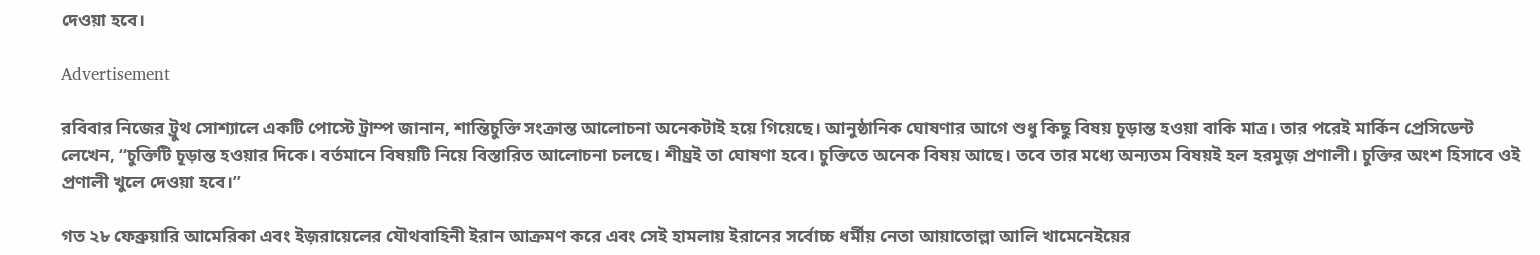দেওয়া হবে।

Advertisement

রবিবার নিজের ট্রুথ সোশ্যালে একটি পোস্টে ট্রাম্প জানান, শান্তিচুক্তি সংক্রান্ত আলোচনা অনেকটাই হয়ে গিয়েছে। আনুষ্ঠানিক ঘোষণার আগে শুধু কিছু বিষয় চূড়ান্ত হওয়া বাকি মাত্র। তার পরেই মার্কিন প্রেসিডেন্ট লেখেন, ‘‘চুক্তিটি চূড়ান্ত হওয়ার দিকে। বর্তমানে বিষয়টি নিয়ে বিস্তারিত আলোচনা চলছে। শীঘ্রই তা ঘোষণা হবে। চুক্তিতে অনেক বিষয় আছে। তবে তার মধ্যে অন্যতম বিষয়ই হল হরমুজ় প্রণালী। চুক্তির অংশ হিসাবে ওই প্রণালী খুলে দেওয়া হবে।’’

গত ২৮ ফেব্রুয়ারি আমেরিকা এবং ইজ়রায়েলের যৌথবাহিনী ইরান আক্রমণ করে এবং সেই হামলায় ইরানের সর্বোচ্চ ধর্মীয় নেতা আয়াতোল্লা আলি খামেনেইয়ের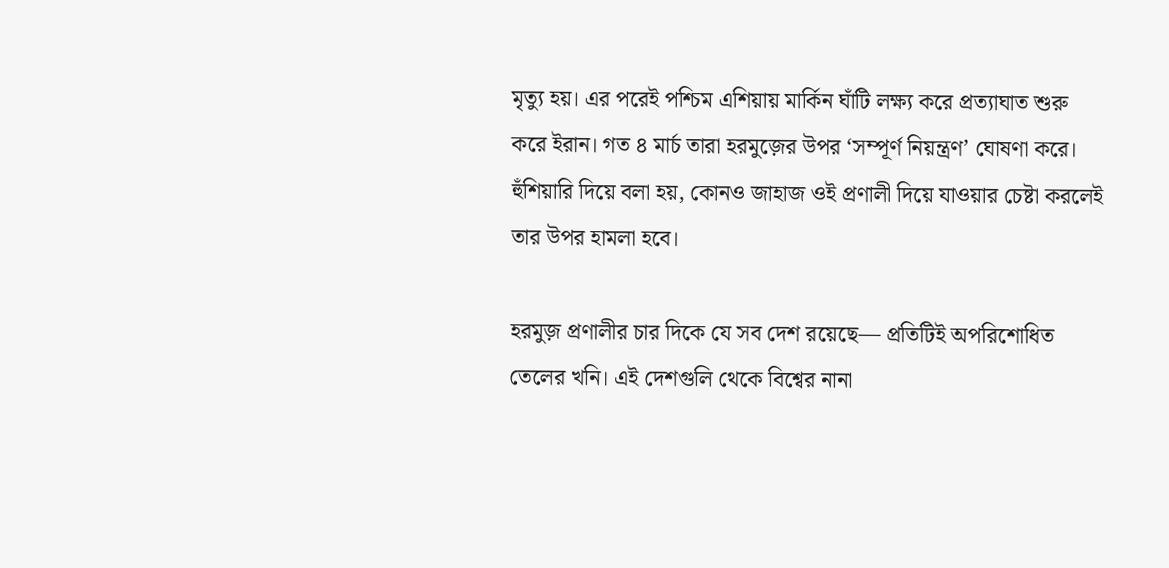মৃত্যু হয়। এর পরেই পশ্চিম এশিয়ায় মার্কিন ঘাঁটি লক্ষ্য করে প্রত্যাঘাত শুরু করে ইরান। গত ৪ মার্চ তারা হরমুজ়ের উপর ‘সম্পূর্ণ নিয়ন্ত্রণ’ ঘোষণা করে। হুঁশিয়ারি দিয়ে বলা হয়, কোনও জাহাজ ওই প্রণালী দিয়ে যাওয়ার চেষ্টা করলেই তার উপর হামলা হবে।

হরমুজ় প্রণালীর চার দিকে যে সব দেশ রয়েছে— প্রতিটিই অপরিশোধিত তেলের খনি। এই দেশগুলি থেকে বিশ্বের নানা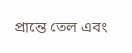প্রান্তে তেল এবং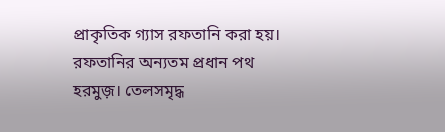প্রাকৃতিক গ্যাস রফতানি করা হয়। রফতানির অন্যতম প্রধান পথ হরমুজ়। তেলসমৃদ্ধ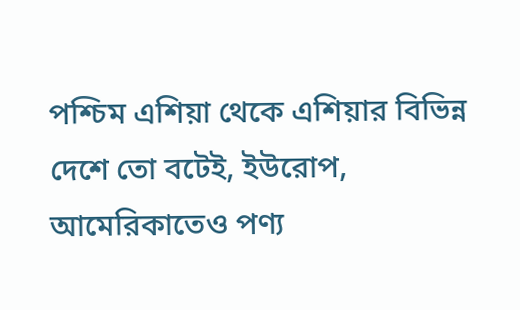পশ্চিম এশিয়া থেকে এশিয়ার বিভিন্ন দেশে তো বটেই, ইউরোপ, আমেরিকাতেও পণ্য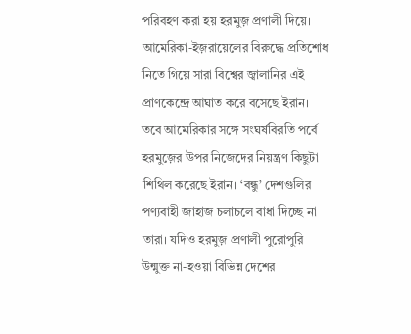পরিবহণ করা হয় হরমুজ় প্রণালী দিয়ে। আমেরিকা-ইজ়রায়েলের বিরুদ্ধে প্রতিশোধ নিতে গিয়ে সারা বিশ্বের জ্বালানির এই প্রাণকেন্দ্রে আঘাত করে বসেছে ইরান। তবে আমেরিকার সঙ্গে সংঘর্ষবিরতি পর্বে হরমুজ়ের উপর নিজেদের নিয়ন্ত্রণ কিছুটা শিথিল করেছে ইরান। ‘বন্ধু’ দেশগুলির পণ্যবাহী জাহাজ চলাচলে বাধা দিচ্ছে না তারা। যদিও হরমুজ় প্রণালী পুরোপুরি উন্মুক্ত না-হওয়া বিভিন্ন দেশের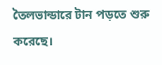তৈলভান্ডারে টান পড়তে শুরু করেছে।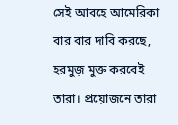সেই আবহে আমেরিকা বার বার দাবি করছে, হরমুজ় মুক্ত করবেই তারা। প্রয়োজনে তারা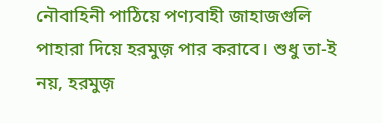নৌবাহিনী পাঠিয়ে পণ্যবাহী জাহাজগুলি পাহারা দিয়ে হরমুজ় পার করাবে। শুধু তা-ই নয়, হরমুজ়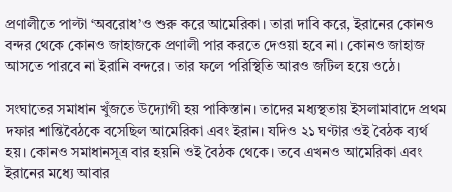প্রণালীতে পাল্টা ‘অবরোধ’ও শুরু করে আমেরিকা। তারা দাবি করে, ইরানের কোনও বন্দর থেকে কোনও জাহাজকে প্রণালী পার করতে দেওয়া হবে না। কোনও জাহাজ আসতে পারবে না ইরানি বন্দরে। তার ফলে পরিস্থিতি আরও জটিল হয়ে ওঠে।

সংঘাতের সমাধান খুঁজতে উদ্যোগী হয় পাকিস্তান। তাদের মধ্যস্থতায় ইসলামাবাদে প্রথম দফার শান্তিবৈঠকে বসেছিল আমেরিকা এবং ইরান। যদিও ২১ ঘণ্টার ওই বৈঠক ব্যর্থ হয়। কোনও সমাধানসূত্র বার হয়নি ওই বৈঠক থেকে। তবে এখনও আমেরিকা এবং ইরানের মধ্যে আবার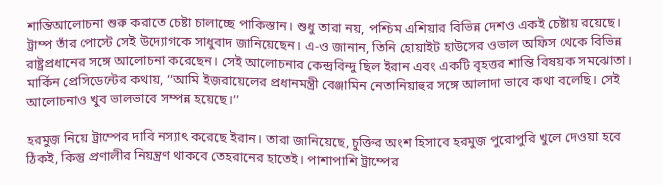শান্তিআলোচনা শুরু করাতে চেষ্টা চালাচ্ছে পাকিস্তান। শুধু তারা নয়, পশ্চিম এশিয়ার বিভিন্ন দেশও একই চেষ্টায় রয়েছে। ট্রাম্প তাঁর পোস্টে সেই উদ্যোগকে সাধুবাদ জানিয়েছেন। এ-ও জানান, তিনি হোয়াইট হাউসের ওভাল অফিস থেকে বিভিন্ন রাষ্ট্রপ্রধানের সঙ্গে আলোচনা করেছেন। সেই আলোচনার কেন্দ্রবিন্দু ছিল ইরান এবং একটি বৃহত্তর শান্তি বিষয়ক সমঝোতা। মার্কিন প্রেসিডেন্টের কথায়, ‘‘আমি ইজ়রায়েলের প্রধানমন্ত্রী বেঞ্জামিন নেতানিয়াহুর সঙ্গে আলাদা ভাবে কথা বলেছি। সেই আলোচনাও খুব ভালভাবে সম্পন্ন হয়েছে।’’

হরমুজ় নিয়ে ট্রাম্পের দাবি নস্যাৎ করেছে ইরান। তারা জানিয়েছে, চুক্তির অংশ হিসাবে হরমুজ় পুরোপুরি খুলে দেওয়া হবে ঠিকই, কিন্তু প্রণালীর নিয়ন্ত্রণ থাকবে তেহরানের হাতেই। পাশাপাশি ট্রাম্পের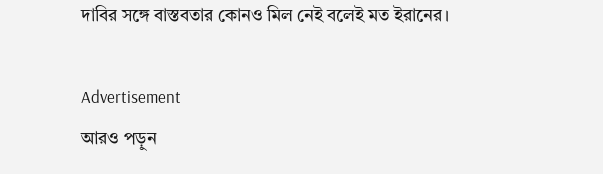দাবির সঙ্গে বাস্তবতার কোনও মিল নেই বলেই মত ইরানের।

Advertisement
আরও পড়ুন